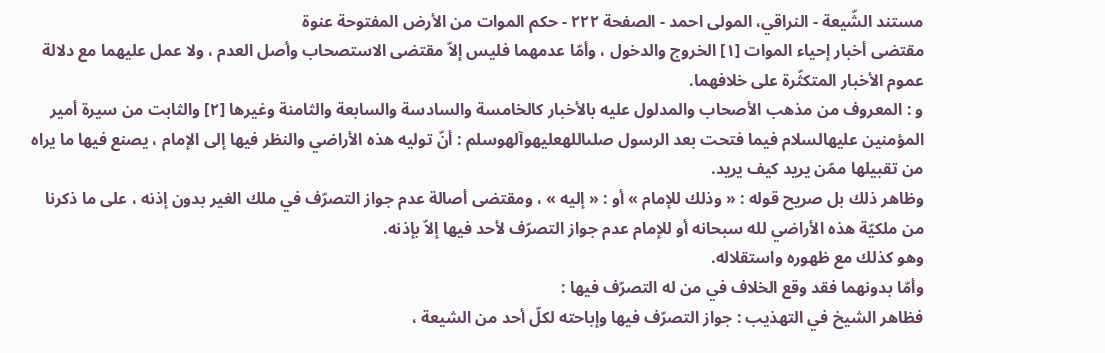مستند الشّيعة - النراقي، المولى احمد - الصفحة ٢٢٢ - حكم الموات من الأرض المفتوحة عنوة
مقتضى أخبار إحياء الموات [١] الخروج والدخول ، وأمّا عدمهما فليس إلاّ مقتضى الاستصحاب وأصل العدم ، ولا عمل عليهما مع دلالة عموم الأخبار المتكثّرة على خلافهما.
و : المعروف من مذهب الأصحاب والمدلول عليه بالأخبار كالخامسة والسادسة والسابعة والثامنة وغيرها [٢] والثابت من سيرة أمير المؤمنين عليهالسلام فيما فتحت بعد الرسول صلىاللهعليهوآلهوسلم : أنّ توليه هذه الأراضي والنظر فيها إلى الإمام ، يصنع فيها ما يراه من تقبيلها ممّن يريد كيف يريد.
وظاهر ذلك بل صريح قوله : « وذلك للإمام » أو : « إليه » ، ومقتضى أصالة عدم جواز التصرّف في ملك الغير بدون إذنه ، على ما ذكرنا من ملكيّة هذه الأراضي لله سبحانه أو للإمام عدم جواز التصرّف لأحد فيها إلاّ بإذنه.
وهو كذلك مع ظهوره واستقلاله.
وأمّا بدونهما فقد وقع الخلاف في من له التصرّف فيها :
فظاهر الشيخ في التهذيب : جواز التصرّف فيها وإباحته لكلّ أحد من الشيعة ،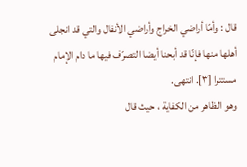قال : وأمّا أراضي الخراج وأراضي الأنفال والتي قد انجلى أهلها منها فإنّا قد أبحنا أيضا التصرّف فيها ما دام الإمام مستترا [٣]. انتهى.
وهو الظاهر من الكفاية ، حيث قال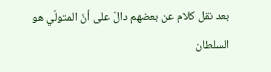بعد نقل كلام عن بعضهم دالّ على أنّ المتولّي هو السلطان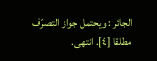الجائر : ويحتمل جواز التصرّف مطلقا [٤]. انتهى.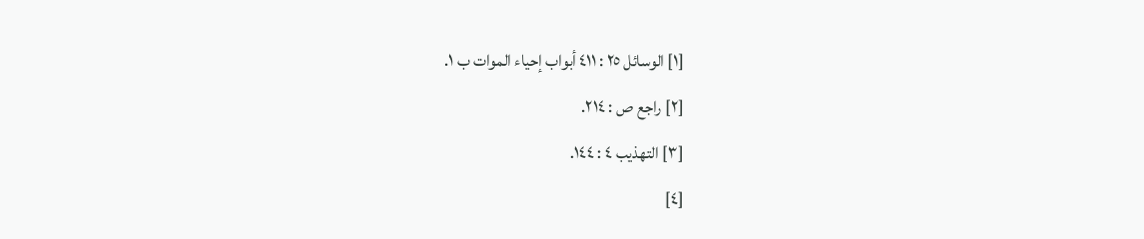[١] الوسائل ٢٥ : ٤١١ أبواب إحياء الموات ب ١.
[٢] راجع ص : ٢١٤.
[٣] التهذيب ٤ : ١٤٤.
[٤]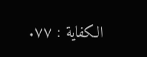الكفاية : ٧٧.